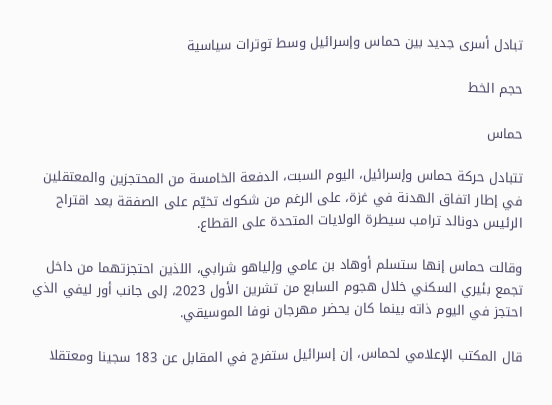تبادل أسرى جديد بين حماس وإسرائيل وسط توترات سياسية

حجم الخط

حماس

تتبادل حركة حماس وإسرائيل، اليوم السبت، الدفعة الخامسة من المحتجزين والمعتقلين في إطار اتفاق الهدنة في غزة، على الرغم من شكوك تخيّم على الصفقة بعد اقتراح الرئيس دونالد ترامب سيطرة الولايات المتحدة على القطاع.

وقالت حماس إنها ستسلم أوهاد بن عامي وإلياهو شرابي، اللذين احتجزتهما من داخل تجمع بئيري السكني خلال هجوم السابع من تشرين الأول 2023، إلى جانب أور ليفي الذي احتجز في اليوم ذاته بينما كان يحضر مهرجان نوفا الموسيقي.

قال المكتب الإعلامي لحماس، إن إسرائيل ستفرج في المقابل عن 183 سجينا ومعتقلا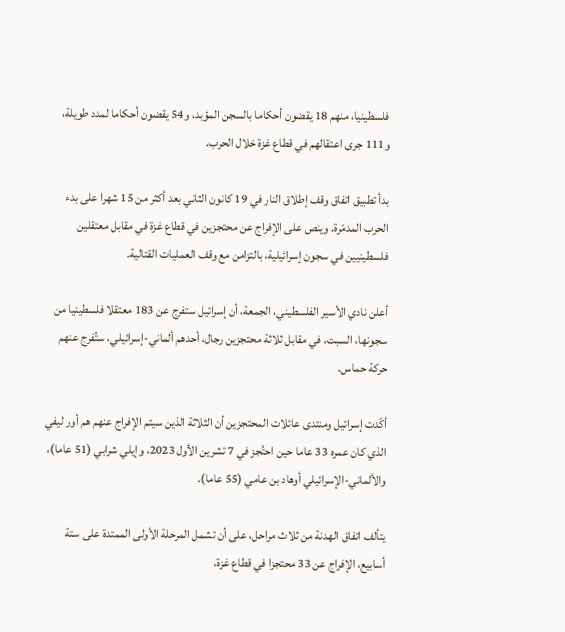فلسطينيا، منهم 18 يقضون أحكاما بالسجن المؤبد، و54 يقضون أحكاما لمدد طويلة، و111 جرى اعتقالهم في قطاع غزة خلال الحرب.

بدأ تطبيق اتفاق وقف إطلاق النار في 19 كانون الثاني بعد أكثر من 15 شهرا على بدء الحرب المدمّرة. وينص على الإفراج عن محتجزين في قطاع غزة في مقابل معتقلين فلسطينيين في سجون إسرائيلية، بالتزامن مع وقف العمليات القتالية.

أعلن نادي الأسير الفلسطيني، الجمعة، أن إسرائيل ستفرج عن 183 معتقلا فلسطينيا من سجونها، السبت، في مقابل ثلاثة محتجزين رجال، أحدهم ألماني-إسرائيلي، ستُفرج عنهم حركة حماس.

أكّدت إسرائيل ومنتدى عائلات المحتجزين أن الثلاثة الذين سيتم الإفراج عنهم هم أور ليفي الذي كان عمره 33 عاما حين احتُجز في 7 تشرين الأول 2023، وإيلي شرابي (51 عاما)، والألماني-الإسرائيلي أوهاد بن عامي (55 عاما).

يتألف اتفاق الهدنة من ثلاث مراحل، على أن تشمل المرحلة الأولى الممتدة على ستة أسابيع، الإفراج عن 33 محتجزا في قطاع غزة،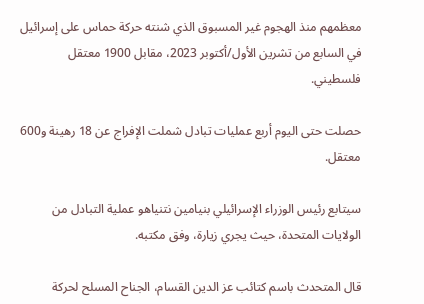معظمهم منذ الهجوم غير المسبوق الذي شنته حركة حماس على إسرائيل في السابع من تشرين الأول/أكتوبر 2023، مقابل 1900 معتقل فلسطيني.

حصلت حتى اليوم أربع عمليات تبادل شملت الإفراج عن 18 رهينة و600 معتقل.

سيتابع رئيس الوزراء الإسرائيلي بنيامين نتنياهو عملية التبادل من الولايات المتحدة، حيث يجري زيارة، وفق مكتبه.

قال المتحدث باسم كتائب عز الدين القسام، الجناح المسلح لحركة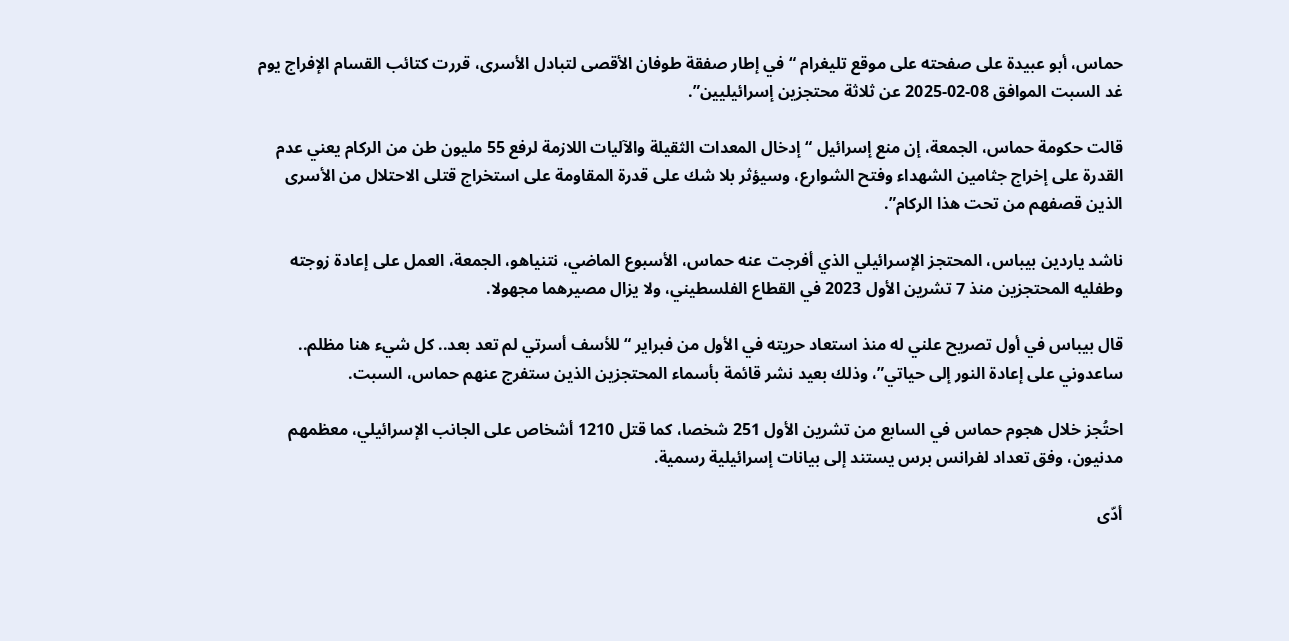حماس، أبو عبيدة على صفحته على موقع تليغرام “في إطار صفقة طوفان الأقصى لتبادل الأسرى، قررت كتائب القسام الإفراج يوم غد السبت الموافق 08-02-2025 عن ثلاثة محتجزين إسرائيليين”.

قالت حكومة حماس، الجمعة، إن منع إسرائيل “إدخال المعدات الثقيلة والآليات اللازمة لرفع 55 مليون طن من الركام يعني عدم القدرة على إخراج جثامين الشهداء وفتح الشوارع، وسيؤثر بلا شك على قدرة المقاومة على استخراج قتلى الاحتلال من الأسرى الذين قصفهم من تحت هذا الركام”.

ناشد ياردين بيباس، المحتجز الإسرائيلي الذي أفرجت عنه حماس، الأسبوع الماضي، نتنياهو، الجمعة، العمل على إعادة زوجته وطفليه المحتجزين منذ 7 تشرين الأول 2023 في القطاع الفلسطيني، ولا يزال مصيرهما مجهولا.

قال بيباس في أول تصريح علني له منذ استعاد حريته في الأول من فبراير “للأسف أسرتي لم تعد بعد.. كل شيء هنا مظلم.. ساعدوني على إعادة النور إلى حياتي”، وذلك بعيد نشر قائمة بأسماء المحتجزين الذين ستفرج عنهم حماس، السبت.

احتُجز خلال هجوم حماس في السابع من تشرين الأول 251 شخصا، كما قتل 1210 أشخاص على الجانب الإسرائيلي، معظمهم مدنيون، وفق تعداد لفرانس برس يستند إلى بيانات إسرائيلية رسمية.

أدّى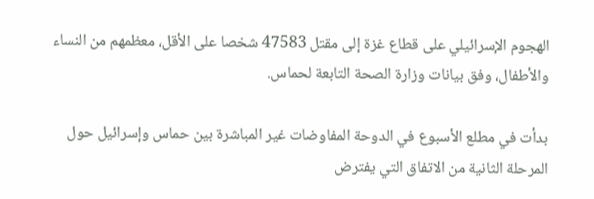الهجوم الإسرائيلي على قطاع غزة إلى مقتل 47583 شخصا على الأقل، معظمهم من النساء والأطفال، وفق بيانات وزارة الصحة التابعة لحماس.

بدأت في مطلع الأسبوع في الدوحة المفاوضات غير المباشرة بين حماس وإسرائيل حول المرحلة الثانية من الاتفاق التي يفترض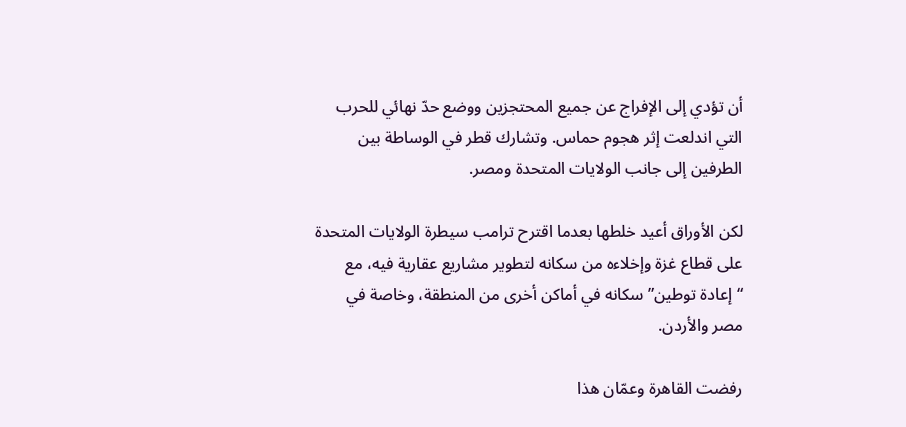أن تؤدي إلى الإفراج عن جميع المحتجزين ووضع حدّ نهائي للحرب التي اندلعت إثر هجوم حماس. وتشارك قطر في الوساطة بين الطرفين إلى جانب الولايات المتحدة ومصر.

لكن الأوراق أعيد خلطها بعدما اقترح ترامب سيطرة الولايات المتحدة على قطاع غزة وإخلاءه من سكانه لتطوير مشاريع عقارية فيه، مع “إعادة توطين” سكانه في أماكن أخرى من المنطقة، وخاصة في مصر والأردن.

رفضت القاهرة وعمّان هذا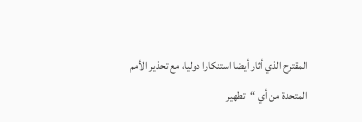المقترح الذي أثار أيضا استنكارا دوليا، مع تحذير الأمم المتحدة من أي “تطهير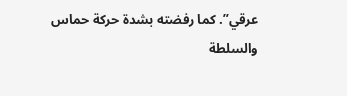عرقي”. كما رفضته بشدة حركة حماس والسلطة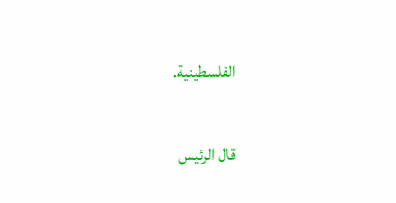الفلسطينية.

قال الرئيس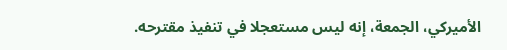الأميركي، الجمعة، إنه ليس مستعجلا في تنفيذ مقترحه.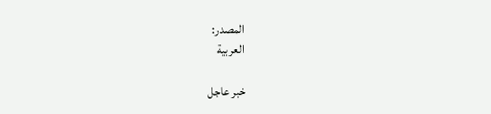المصدر:
العربية

خبر عاجل